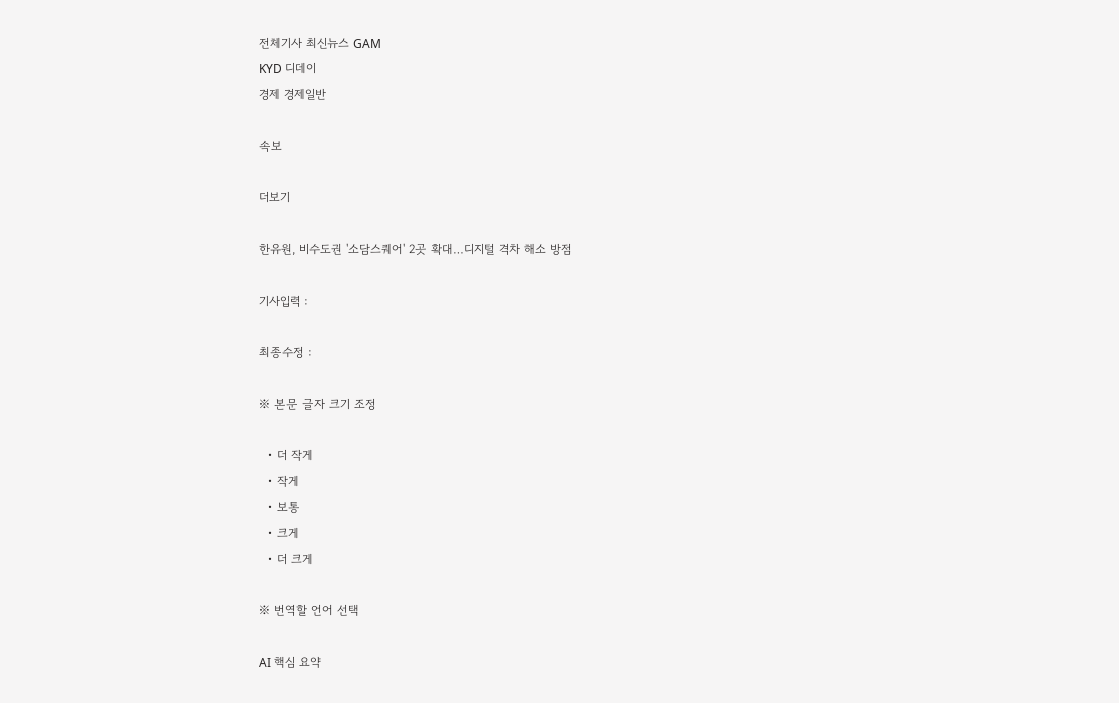전체기사 최신뉴스 GAM
KYD 디데이
경제 경제일반

속보

더보기

한유원, 비수도권 '소담스퀘어' 2곳 확대…디지털 격차 해소 방점

기사입력 :

최종수정 :

※ 본문 글자 크기 조정

  • 더 작게
  • 작게
  • 보통
  • 크게
  • 더 크게

※ 번역할 언어 선택

AI 핵심 요약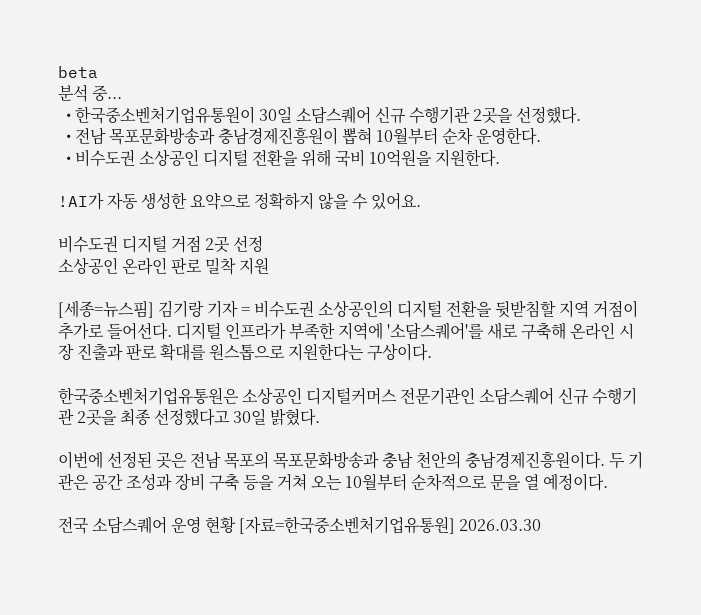beta
분석 중...
  • 한국중소벤처기업유통원이 30일 소담스퀘어 신규 수행기관 2곳을 선정했다.
  • 전남 목포문화방송과 충남경제진흥원이 뽑혀 10월부터 순차 운영한다.
  • 비수도권 소상공인 디지털 전환을 위해 국비 10억원을 지원한다.

!AI가 자동 생성한 요약으로 정확하지 않을 수 있어요.

비수도권 디지털 거점 2곳 선정
소상공인 온라인 판로 밀착 지원

[세종=뉴스핌] 김기랑 기자 = 비수도권 소상공인의 디지털 전환을 뒷받침할 지역 거점이 추가로 들어선다. 디지털 인프라가 부족한 지역에 '소담스퀘어'를 새로 구축해 온라인 시장 진출과 판로 확대를 원스톱으로 지원한다는 구상이다.

한국중소벤처기업유통원은 소상공인 디지털커머스 전문기관인 소담스퀘어 신규 수행기관 2곳을 최종 선정했다고 30일 밝혔다.

이번에 선정된 곳은 전남 목포의 목포문화방송과 충남 천안의 충남경제진흥원이다. 두 기관은 공간 조성과 장비 구축 등을 거쳐 오는 10월부터 순차적으로 문을 열 예정이다.

전국 소담스퀘어 운영 현황 [자료=한국중소벤처기업유통원] 2026.03.30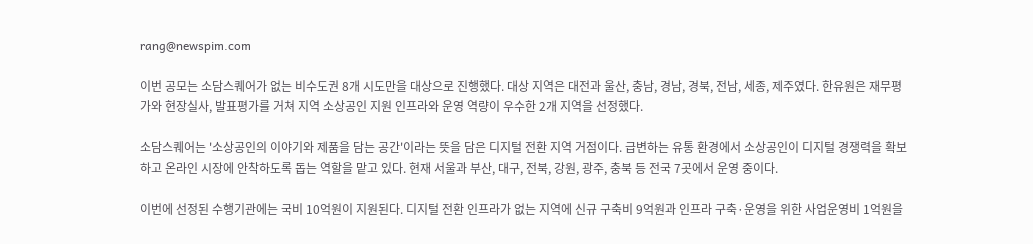rang@newspim.com

이번 공모는 소담스퀘어가 없는 비수도권 8개 시도만을 대상으로 진행했다. 대상 지역은 대전과 울산, 충남, 경남, 경북, 전남, 세종, 제주였다. 한유원은 재무평가와 현장실사, 발표평가를 거쳐 지역 소상공인 지원 인프라와 운영 역량이 우수한 2개 지역을 선정했다.

소담스퀘어는 '소상공인의 이야기와 제품을 담는 공간'이라는 뜻을 담은 디지털 전환 지역 거점이다. 급변하는 유통 환경에서 소상공인이 디지털 경쟁력을 확보하고 온라인 시장에 안착하도록 돕는 역할을 맡고 있다. 현재 서울과 부산, 대구, 전북, 강원, 광주, 충북 등 전국 7곳에서 운영 중이다.

이번에 선정된 수행기관에는 국비 10억원이 지원된다. 디지털 전환 인프라가 없는 지역에 신규 구축비 9억원과 인프라 구축·운영을 위한 사업운영비 1억원을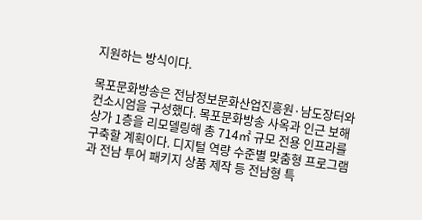지원하는 방식이다.

목포문화방송은 전남정보문화산업진흥원·남도장터와 컨소시엄을 구성했다. 목포문화방송 사옥과 인근 보해상가 1층을 리모델링해 총 714㎡ 규모 전용 인프라를 구축할 계획이다. 디지털 역량 수준별 맞춤형 프로그램과 전남 투어 패키지 상품 제작 등 전남형 특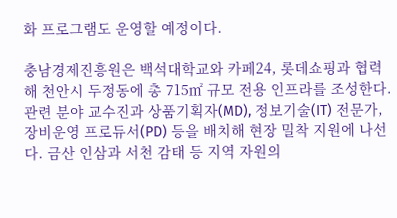화 프로그램도 운영할 예정이다.

충남경제진흥원은 백석대학교와 카페24, 롯데쇼핑과 협력해 천안시 두정동에 총 715㎡ 규모 전용 인프라를 조성한다. 관련 분야 교수진과 상품기획자(MD), 정보기술(IT) 전문가, 장비운영 프로듀서(PD) 등을 배치해 현장 밀착 지원에 나선다. 금산 인삼과 서천 감태 등 지역 자원의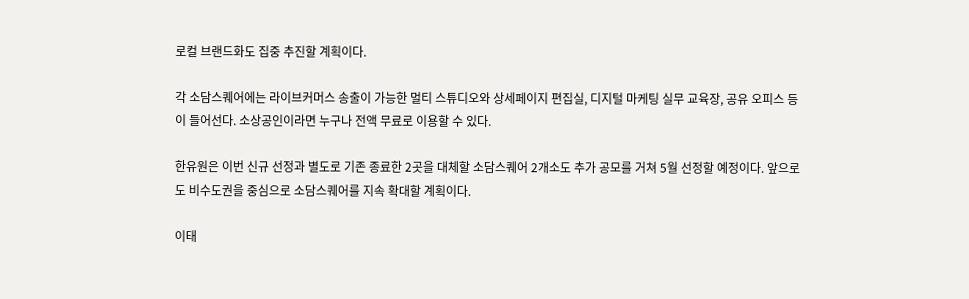로컬 브랜드화도 집중 추진할 계획이다.

각 소담스퀘어에는 라이브커머스 송출이 가능한 멀티 스튜디오와 상세페이지 편집실, 디지털 마케팅 실무 교육장, 공유 오피스 등이 들어선다. 소상공인이라면 누구나 전액 무료로 이용할 수 있다.

한유원은 이번 신규 선정과 별도로 기존 종료한 2곳을 대체할 소담스퀘어 2개소도 추가 공모를 거쳐 5월 선정할 예정이다. 앞으로도 비수도권을 중심으로 소담스퀘어를 지속 확대할 계획이다.

이태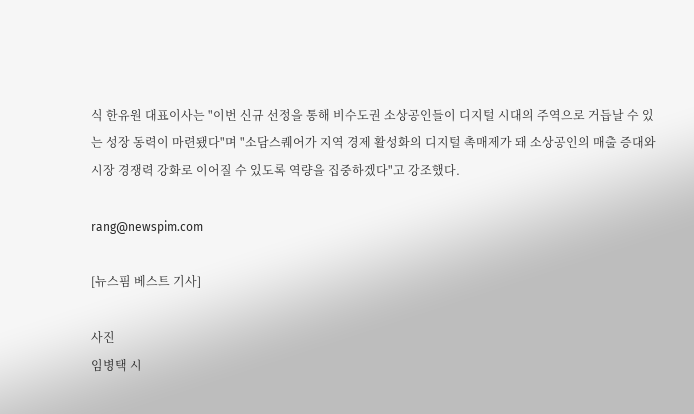식 한유원 대표이사는 "이번 신규 선정을 통해 비수도권 소상공인들이 디지털 시대의 주역으로 거듭날 수 있는 성장 동력이 마련됐다"며 "소담스퀘어가 지역 경제 활성화의 디지털 촉매제가 돼 소상공인의 매출 증대와 시장 경쟁력 강화로 이어질 수 있도록 역량을 집중하겠다"고 강조했다.

rang@newspim.com

[뉴스핌 베스트 기사]

사진
임병택 시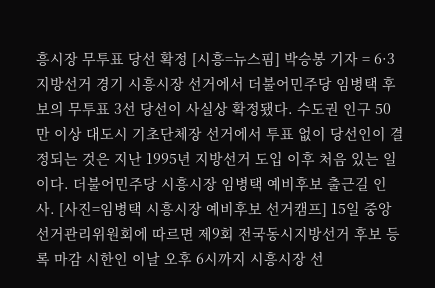흥시장 무투표 당선 확정 [시흥=뉴스핌] 박승봉 기자 = 6·3 지방선거 경기 시흥시장 선거에서 더불어민주당 임병택 후보의 무투표 3선 당선이 사실상 확정됐다. 수도권 인구 50만 이상 대도시 기초단체장 선거에서 투표 없이 당선인이 결정되는 것은 지난 1995년 지방선거 도입 이후 처음 있는 일이다. 더불어민주당 시흥시장 임병택 예비후보 출근길 인사. [사진=임병택 시흥시장 예비후보 선거캠프] 15일 중앙선거관리위원회에 따르면 제9회 전국동시지방선거 후보 등록 마감 시한인 이날 오후 6시까지 시흥시장 선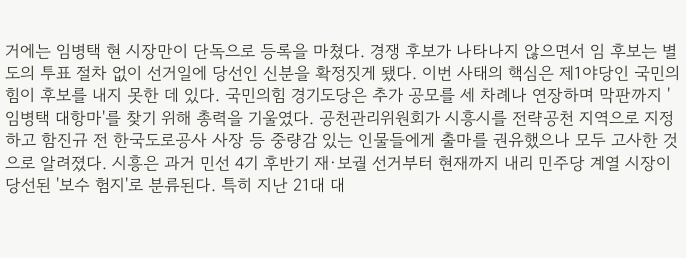거에는 임병택 현 시장만이 단독으로 등록을 마쳤다. 경쟁 후보가 나타나지 않으면서 임 후보는 별도의 투표 절차 없이 선거일에 당선인 신분을 확정짓게 됐다. 이번 사태의 핵심은 제1야당인 국민의힘이 후보를 내지 못한 데 있다. 국민의힘 경기도당은 추가 공모를 세 차례나 연장하며 막판까지 '임병택 대항마'를 찾기 위해 총력을 기울였다. 공천관리위원회가 시흥시를 전략공천 지역으로 지정하고 함진규 전 한국도로공사 사장 등 중량감 있는 인물들에게 출마를 권유했으나 모두 고사한 것으로 알려졌다. 시흥은 과거 민선 4기 후반기 재·보궐 선거부터 현재까지 내리 민주당 계열 시장이 당선된 '보수 험지'로 분류된다. 특히 지난 21대 대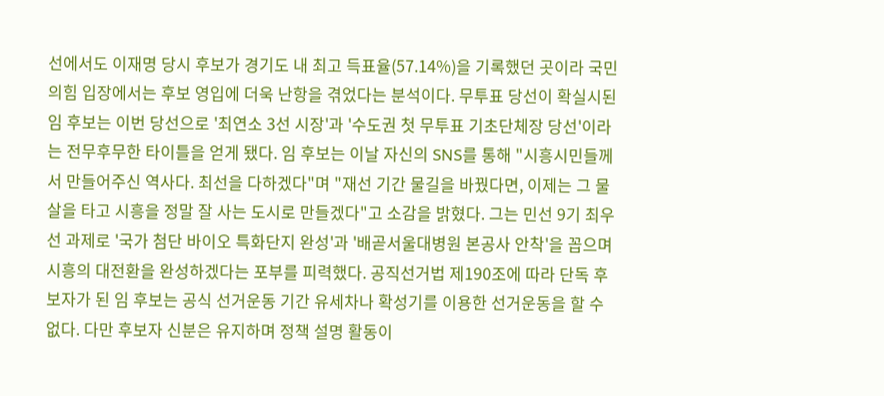선에서도 이재명 당시 후보가 경기도 내 최고 득표율(57.14%)을 기록했던 곳이라 국민의힘 입장에서는 후보 영입에 더욱 난항을 겪었다는 분석이다. 무투표 당선이 확실시된 임 후보는 이번 당선으로 '최연소 3선 시장'과 '수도권 첫 무투표 기초단체장 당선'이라는 전무후무한 타이틀을 얻게 됐다. 임 후보는 이날 자신의 SNS를 통해 "시흥시민들께서 만들어주신 역사다. 최선을 다하겠다"며 "재선 기간 물길을 바꿨다면, 이제는 그 물살을 타고 시흥을 정말 잘 사는 도시로 만들겠다"고 소감을 밝혔다. 그는 민선 9기 최우선 과제로 '국가 첨단 바이오 특화단지 완성'과 '배곧서울대병원 본공사 안착'을 꼽으며 시흥의 대전환을 완성하겠다는 포부를 피력했다. 공직선거법 제190조에 따라 단독 후보자가 된 임 후보는 공식 선거운동 기간 유세차나 확성기를 이용한 선거운동을 할 수 없다. 다만 후보자 신분은 유지하며 정책 설명 활동이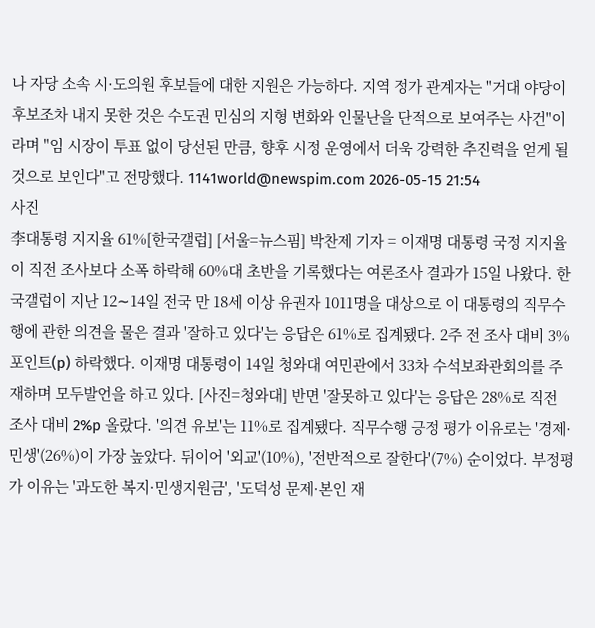나 자당 소속 시·도의원 후보들에 대한 지원은 가능하다. 지역 정가 관계자는 "거대 야당이 후보조차 내지 못한 것은 수도권 민심의 지형 변화와 인물난을 단적으로 보여주는 사건"이라며 "임 시장이 투표 없이 당선된 만큼, 향후 시정 운영에서 더욱 강력한 추진력을 얻게 될 것으로 보인다"고 전망했다. 1141world@newspim.com 2026-05-15 21:54
사진
李대통령 지지율 61%[한국갤럽] [서울=뉴스핌] 박찬제 기자 = 이재명 대통령 국정 지지율이 직전 조사보다 소폭 하락해 60%대 초반을 기록했다는 여론조사 결과가 15일 나왔다. 한국갤럽이 지난 12∼14일 전국 만 18세 이상 유권자 1011명을 대상으로 이 대통령의 직무수행에 관한 의견을 물은 결과 '잘하고 있다'는 응답은 61%로 집계됐다. 2주 전 조사 대비 3%포인트(p) 하락했다. 이재명 대통령이 14일 청와대 여민관에서 33차 수석보좌관회의를 주재하며 모두발언을 하고 있다. [사진=청와대] 반면 '잘못하고 있다'는 응답은 28%로 직전 조사 대비 2%p 올랐다. '의견 유보'는 11%로 집계됐다. 직무수행 긍정 평가 이유로는 '경제·민생'(26%)이 가장 높았다. 뒤이어 '외교'(10%), '전반적으로 잘한다'(7%) 순이었다. 부정평가 이유는 '과도한 복지·민생지원금', '도덕성 문제·본인 재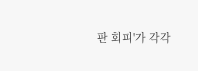판 회피'가 각각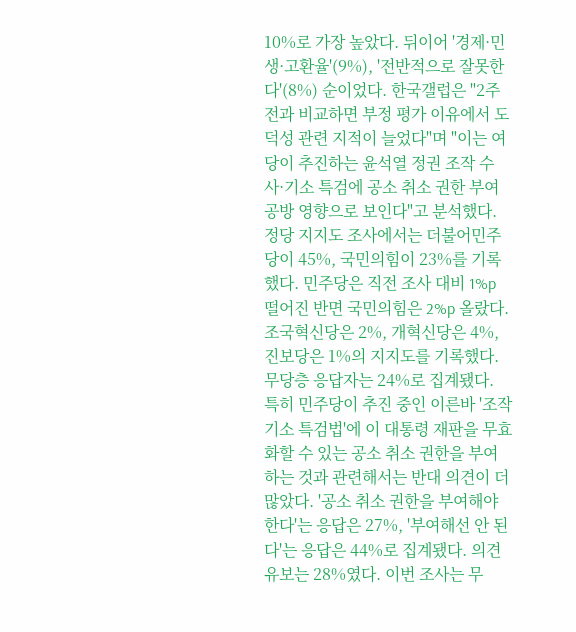10%로 가장 높았다. 뒤이어 '경제·민생·고환율'(9%), '전반적으로 잘못한다'(8%) 순이었다. 한국갤럽은 "2주 전과 비교하면 부정 평가 이유에서 도덕성 관련 지적이 늘었다"며 "이는 여당이 추진하는 윤석열 정권 조작 수사·기소 특검에 공소 취소 권한 부여 공방 영향으로 보인다"고 분석했다. 정당 지지도 조사에서는 더불어민주당이 45%, 국민의힘이 23%를 기록했다. 민주당은 직전 조사 대비 1%p 떨어진 반면 국민의힘은 2%p 올랐다. 조국혁신당은 2%, 개혁신당은 4%, 진보당은 1%의 지지도를 기록했다. 무당층 응답자는 24%로 집계됐다. 특히 민주당이 추진 중인 이른바 '조작기소 특검법'에 이 대통령 재판을 무효화할 수 있는 공소 취소 권한을 부여하는 것과 관련해서는 반대 의견이 더 많았다. '공소 취소 권한을 부여해야 한다'는 응답은 27%, '부여해선 안 된다'는 응답은 44%로 집계됐다. 의견 유보는 28%였다. 이번 조사는 무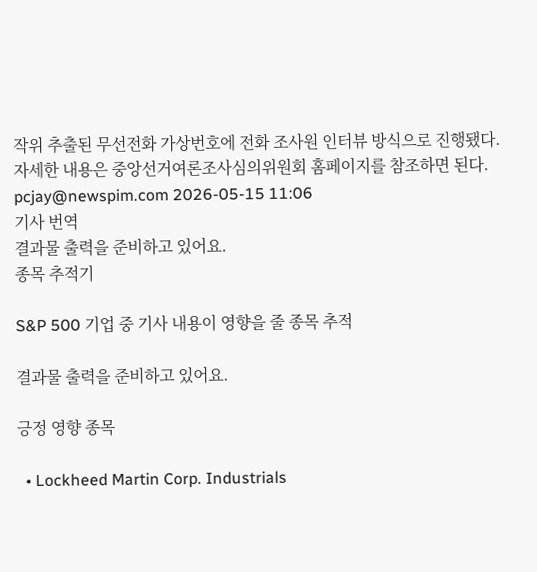작위 추출된 무선전화 가상번호에 전화 조사원 인터뷰 방식으로 진행됐다. 자세한 내용은 중앙선거여론조사심의위원회 홈페이지를 참조하면 된다. pcjay@newspim.com 2026-05-15 11:06
기사 번역
결과물 출력을 준비하고 있어요.
종목 추적기

S&P 500 기업 중 기사 내용이 영향을 줄 종목 추적

결과물 출력을 준비하고 있어요.

긍정 영향 종목

  • Lockheed Martin Corp. Industrials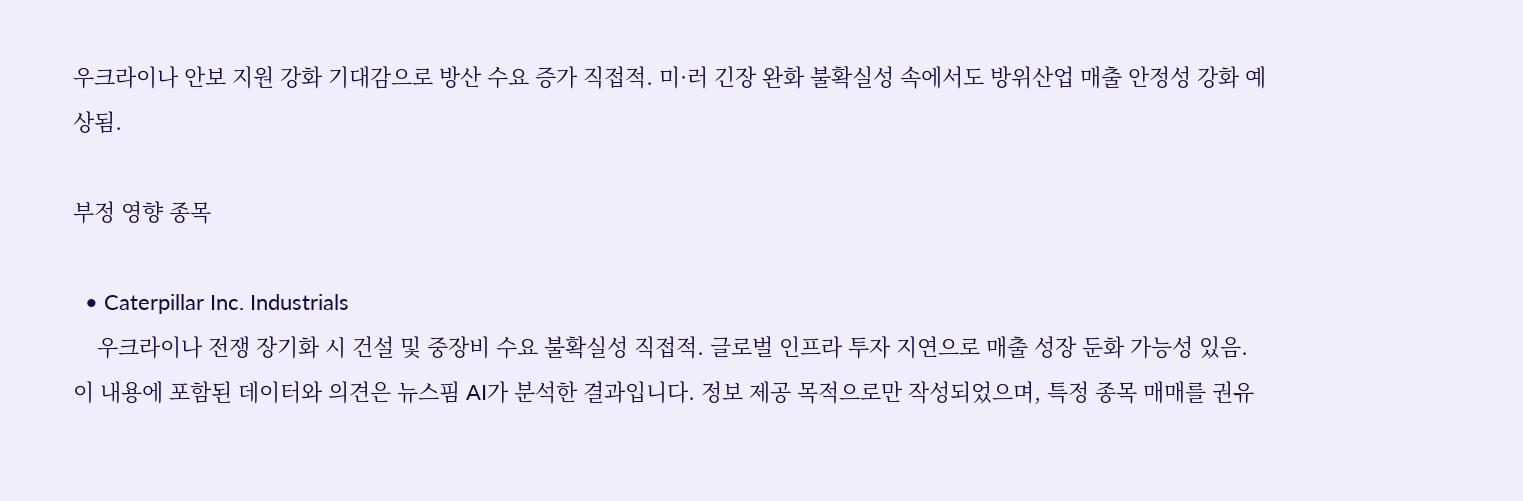우크라이나 안보 지원 강화 기대감으로 방산 수요 증가 직접적. 미·러 긴장 완화 불확실성 속에서도 방위산업 매출 안정성 강화 예상됨.

부정 영향 종목

  • Caterpillar Inc. Industrials
    우크라이나 전쟁 장기화 시 건설 및 중장비 수요 불확실성 직접적. 글로벌 인프라 투자 지연으로 매출 성장 둔화 가능성 있음.
이 내용에 포함된 데이터와 의견은 뉴스핌 AI가 분석한 결과입니다. 정보 제공 목적으로만 작성되었으며, 특정 종목 매매를 권유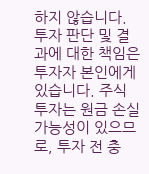하지 않습니다. 투자 판단 및 결과에 대한 책임은 투자자 본인에게 있습니다. 주식 투자는 원금 손실 가능성이 있으므로, 투자 전 충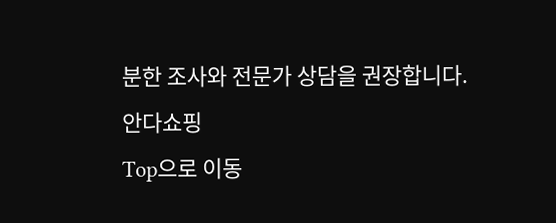분한 조사와 전문가 상담을 권장합니다.
안다쇼핑
Top으로 이동